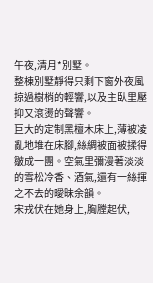午夜,清月*別墅。
整棟別墅靜得只剩下窗外夜風掠過樹梢的輕響,以及主臥里壓抑又滾燙的聲響。
巨大的定制黑檀木床上,薄被凌亂地堆在床腳,絲綢被面被揉得皺成一團。空氣里彌漫著淡淡的雪松冷香、酒氣,還有一絲揮之不去的曖昧余韻。
宋戎伏在她身上,胸膛起伏,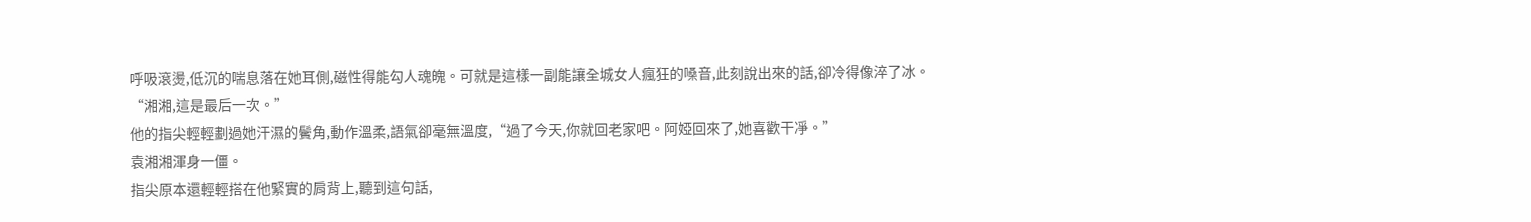呼吸滾燙,低沉的喘息落在她耳側,磁性得能勾人魂魄。可就是這樣一副能讓全城女人瘋狂的嗓音,此刻說出來的話,卻冷得像淬了冰。
“湘湘,這是最后一次。”
他的指尖輕輕劃過她汗濕的鬢角,動作溫柔,語氣卻毫無溫度,“過了今天,你就回老家吧。阿婭回來了,她喜歡干凈。”
袁湘湘渾身一僵。
指尖原本還輕輕搭在他緊實的肩背上,聽到這句話,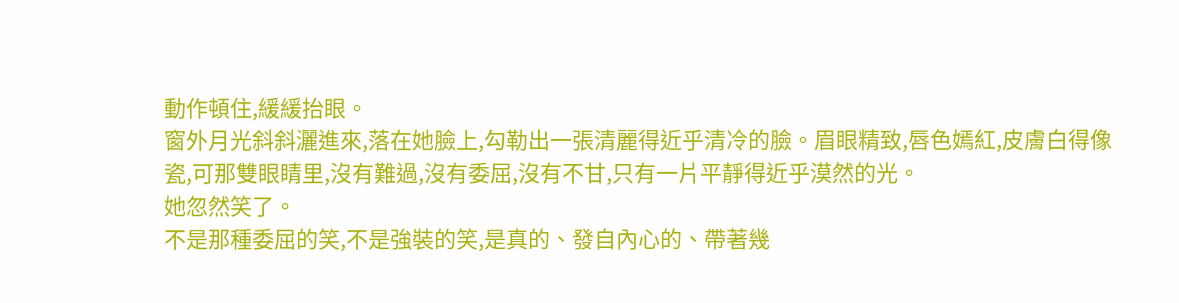動作頓住,緩緩抬眼。
窗外月光斜斜灑進來,落在她臉上,勾勒出一張清麗得近乎清冷的臉。眉眼精致,唇色嫣紅,皮膚白得像瓷,可那雙眼睛里,沒有難過,沒有委屈,沒有不甘,只有一片平靜得近乎漠然的光。
她忽然笑了。
不是那種委屈的笑,不是強裝的笑,是真的、發自內心的、帶著幾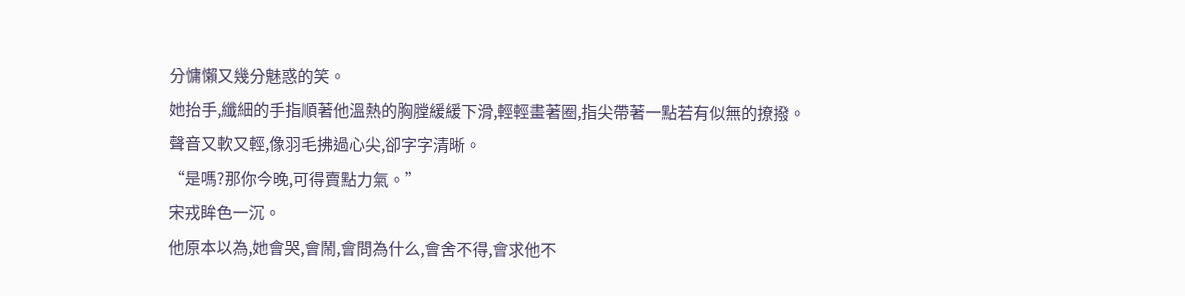分慵懶又幾分魅惑的笑。
她抬手,纖細的手指順著他溫熱的胸膛緩緩下滑,輕輕畫著圈,指尖帶著一點若有似無的撩撥。聲音又軟又輕,像羽毛拂過心尖,卻字字清晰。
“是嗎?那你今晚,可得賣點力氣。”
宋戎眸色一沉。
他原本以為,她會哭,會鬧,會問為什么,會舍不得,會求他不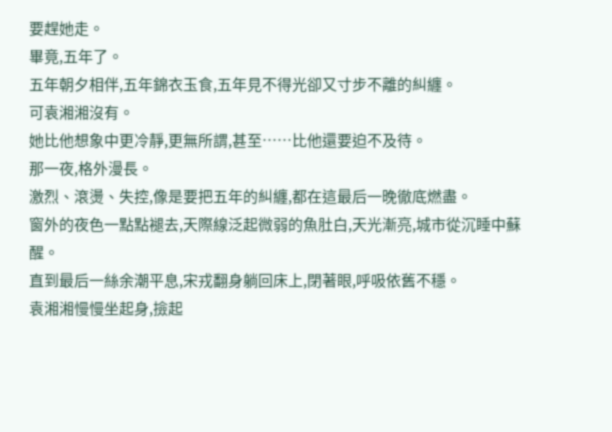要趕她走。
畢竟,五年了。
五年朝夕相伴,五年錦衣玉食,五年見不得光卻又寸步不離的糾纏。
可袁湘湘沒有。
她比他想象中更冷靜,更無所謂,甚至……比他還要迫不及待。
那一夜,格外漫長。
激烈、滾燙、失控,像是要把五年的糾纏,都在這最后一晚徹底燃盡。
窗外的夜色一點點褪去,天際線泛起微弱的魚肚白,天光漸亮,城市從沉睡中蘇醒。
直到最后一絲余潮平息,宋戎翻身躺回床上,閉著眼,呼吸依舊不穩。
袁湘湘慢慢坐起身,撿起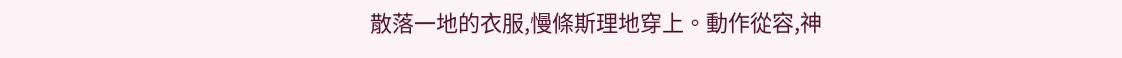散落一地的衣服,慢條斯理地穿上。動作從容,神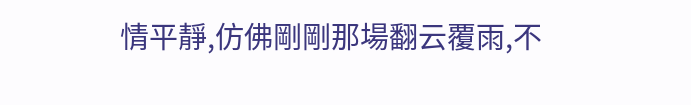情平靜,仿佛剛剛那場翻云覆雨,不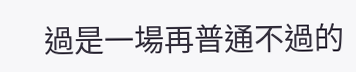過是一場再普通不過的